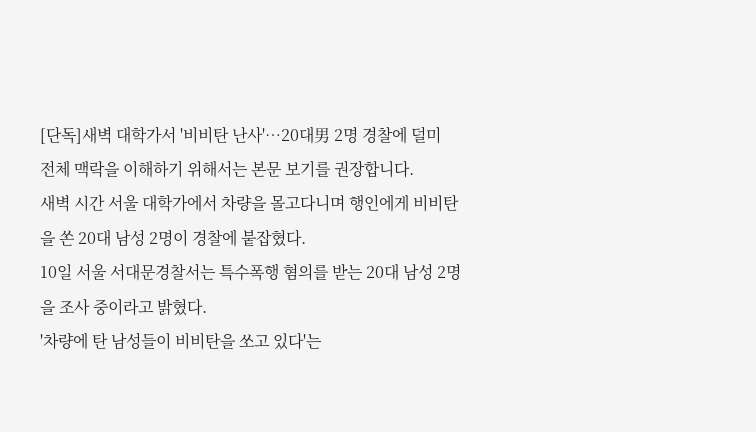[단독]새벽 대학가서 '비비탄 난사'…20대男 2명 경찰에 덜미
전체 맥락을 이해하기 위해서는 본문 보기를 권장합니다.
새벽 시간 서울 대학가에서 차량을 몰고다니며 행인에게 비비탄을 쏜 20대 남성 2명이 경찰에 붙잡혔다.
10일 서울 서대문경찰서는 특수폭행 혐의를 받는 20대 남성 2명을 조사 중이라고 밝혔다.
'차량에 탄 남성들이 비비탄을 쏘고 있다'는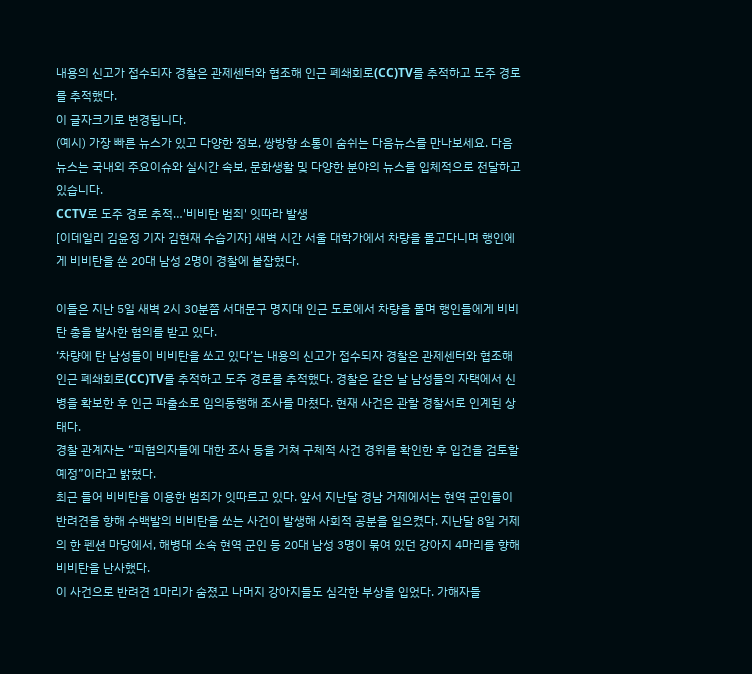내용의 신고가 접수되자 경찰은 관제센터와 협조해 인근 폐쇄회로(CC)TV를 추적하고 도주 경로를 추적했다.
이 글자크기로 변경됩니다.
(예시) 가장 빠른 뉴스가 있고 다양한 정보, 쌍방향 소통이 숨쉬는 다음뉴스를 만나보세요. 다음뉴스는 국내외 주요이슈와 실시간 속보, 문화생활 및 다양한 분야의 뉴스를 입체적으로 전달하고 있습니다.
CCTV로 도주 경로 추적…'비비탄 범죄' 잇따라 발생
[이데일리 김윤정 기자 김현재 수습기자] 새벽 시간 서울 대학가에서 차량을 몰고다니며 행인에게 비비탄을 쏜 20대 남성 2명이 경찰에 붙잡혔다.

이들은 지난 5일 새벽 2시 30분쯤 서대문구 명지대 인근 도로에서 차량을 몰며 행인들에게 비비탄 총을 발사한 혐의를 받고 있다.
‘차량에 탄 남성들이 비비탄을 쏘고 있다’는 내용의 신고가 접수되자 경찰은 관제센터와 협조해 인근 폐쇄회로(CC)TV를 추적하고 도주 경로를 추적했다. 경찰은 같은 날 남성들의 자택에서 신병을 확보한 후 인근 파출소로 임의동행해 조사를 마쳤다. 현재 사건은 관할 경찰서로 인계된 상태다.
경찰 관계자는 “피혐의자들에 대한 조사 등을 거쳐 구체적 사건 경위를 확인한 후 입건을 검토할 예정”이라고 밝혔다.
최근 들어 비비탄을 이용한 범죄가 잇따르고 있다. 앞서 지난달 경남 거제에서는 현역 군인들이 반려견을 향해 수백발의 비비탄을 쏘는 사건이 발생해 사회적 공분을 일으켰다. 지난달 8일 거제의 한 펜션 마당에서, 해병대 소속 현역 군인 등 20대 남성 3명이 묶여 있던 강아지 4마리를 향해 비비탄을 난사했다.
이 사건으로 반려견 1마리가 숨졌고 나머지 강아지들도 심각한 부상을 입었다. 가해자들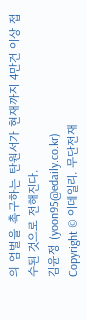의 엄벌을 촉구하는 탄원서가 현재까지 4만건 이상 접수된 것으로 전해진다.
김윤정 (yoon95@edaily.co.kr)
Copyright © 이데일리. 무단전재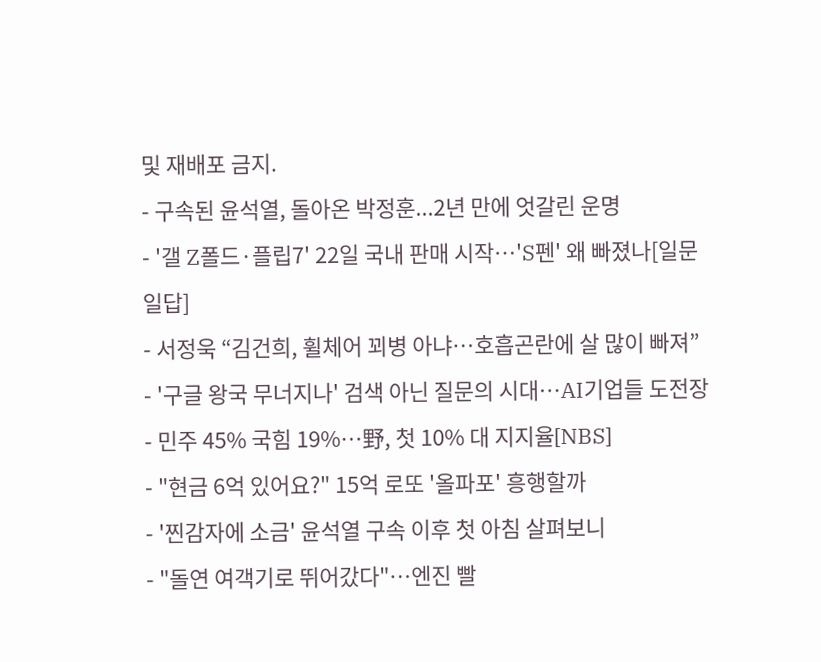및 재배포 금지.
- 구속된 윤석열, 돌아온 박정훈...2년 만에 엇갈린 운명
- '갤 Z폴드·플립7' 22일 국내 판매 시작…'S펜' 왜 빠졌나[일문일답]
- 서정욱 “김건희, 휠체어 꾀병 아냐…호흡곤란에 살 많이 빠져”
- '구글 왕국 무너지나' 검색 아닌 질문의 시대…AI기업들 도전장
- 민주 45% 국힘 19%…野, 첫 10% 대 지지율[NBS]
- "현금 6억 있어요?" 15억 로또 '올파포' 흥행할까
- '찐감자에 소금' 윤석열 구속 이후 첫 아침 살펴보니
- "돌연 여객기로 뛰어갔다"…엔진 빨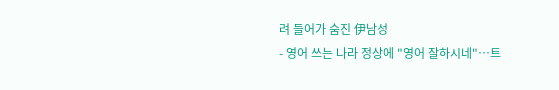려 들어가 숨진 伊남성
- 영어 쓰는 나라 정상에 "영어 잘하시네"…트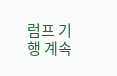럼프 기행 계속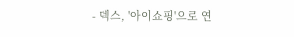- 덱스, '아이쇼핑'으로 연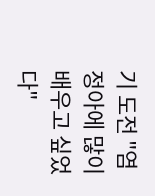기 도전 "염정아에 많이 배우고 싶었다"